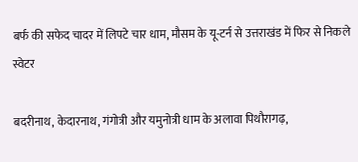बर्फ की सफेद चादर में लिपटे चार धाम, मौसम के यू-टर्न से उत्तराखंड में फिर से निकले स्वेटर

बदरीनाथ, केदारनाथ, गंगोत्री और यमुनोत्री धाम के अलावा पिथौरागढ़,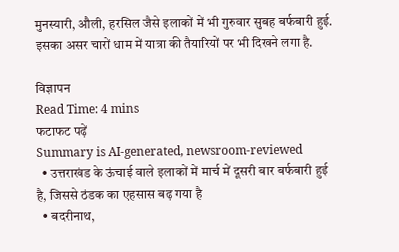मुनस्यारी, औली, हरसिल जैसे इलाकों में भी गुरुवार सुबह बर्फबारी हुई. इसका असर चारों धाम में यात्रा की तैयारियों पर भी दिखने लगा है.

विज्ञापन
Read Time: 4 mins
फटाफट पढ़ें
Summary is AI-generated, newsroom-reviewed
  • उत्तराखंड के ऊंचाई वाले इलाकों में मार्च में दूसरी बार बर्फबारी हुई है, जिससे ठंडक का एहसास बढ़ गया है
  • बदरीनाथ,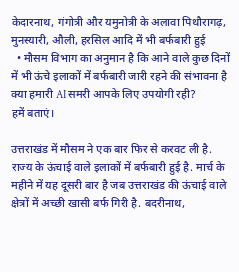केदारनाथ, गंगोत्री और यमुनोत्री के अलावा पिथौरागढ़, मुनस्यारी, औली, हरसिल आदि में भी बर्फबारी हुई
  • मौसम विभाग का अनुमान है कि आने वाले कुछ दिनों में भी ऊंचे इलाकों में बर्फबारी जारी रहने की संभावना है
क्या हमारी AI समरी आपके लिए उपयोगी रही?
हमें बताएं।

उत्तराखंड में मौसम ने एक बार फिर से करवट ली है. राज्य के ऊंचाई वाले इलाकों में बर्फबारी हुई है. मार्च के महीने में यह दूसरी बार है जब उत्तराखंड की ऊंचाई वाले क्षेत्रों में अच्छी खासी बर्फ गिरी है. बदरीनाथ,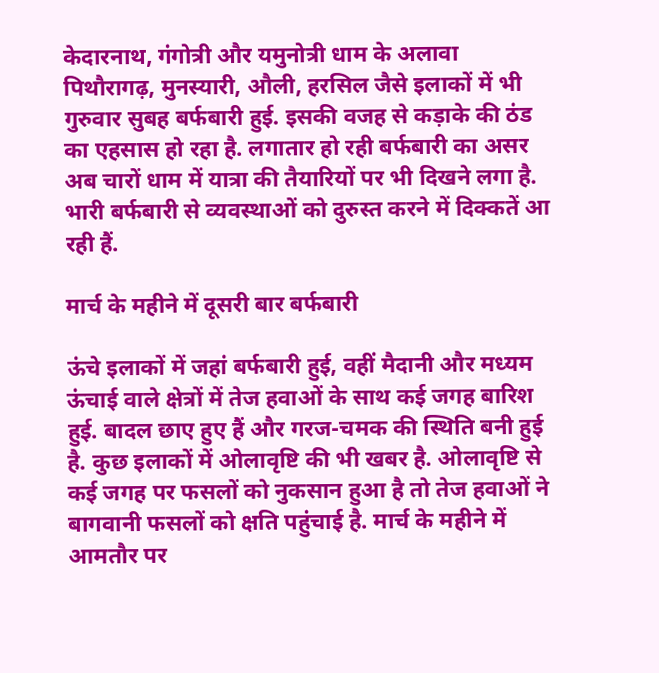केदारनाथ, गंगोत्री और यमुनोत्री धाम के अलावा पिथौरागढ़, मुनस्यारी, औली, हरसिल जैसे इलाकों में भी गुरुवार सुबह बर्फबारी हुई. इसकी वजह से कड़ाके की ठंड का एहसास हो रहा है. लगातार हो रही बर्फबारी का असर अब चारों धाम में यात्रा की तैयारियों पर भी दिखने लगा है. भारी बर्फबारी से व्यवस्थाओं को दुरुस्त करने में दिक्कतें आ रही हैं.

मार्च के महीने में दूसरी बार बर्फबारी

ऊंचे इलाकों में जहां बर्फबारी हुई, वहीं मैदानी और मध्यम ऊंचाई वाले क्षेत्रों में तेज हवाओं के साथ कई जगह बारिश हुई. बादल छाए हुए हैं और गरज-चमक की स्थिति बनी हुई है. कुछ इलाकों में ओलावृष्टि की भी खबर है. ओलावृष्टि से कई जगह पर फसलों को नुकसान हुआ है तो तेज हवाओं ने बागवानी फसलों को क्षति पहुंचाई है. मार्च के महीने में आमतौर पर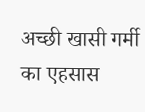अच्छी खासी गर्मी का एहसास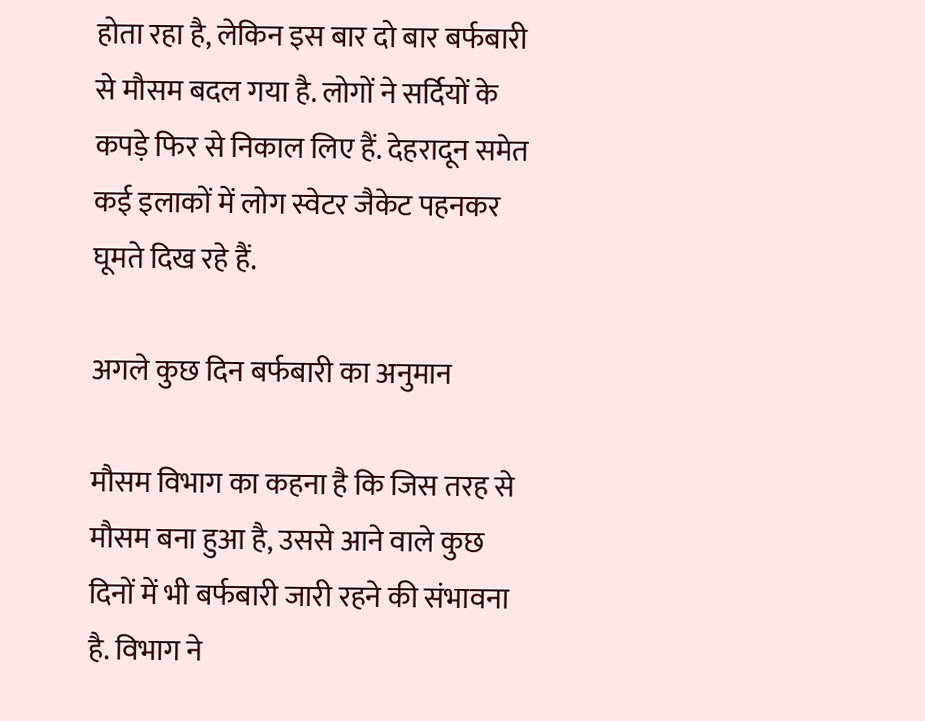होता रहा है, लेकिन इस बार दो बार बर्फबारी से मौसम बदल गया है. लोगों ने सर्दियों के कपड़े फिर से निकाल लिए हैं. देहरादून समेत कई इलाकों में लोग स्वेटर जैकेट पहनकर घूमते दिख रहे हैं.

अगले कुछ दिन बर्फबारी का अनुमान

मौसम विभाग का कहना है कि जिस तरह से मौसम बना हुआ है, उससे आने वाले कुछ दिनों में भी बर्फबारी जारी रहने की संभावना है. विभाग ने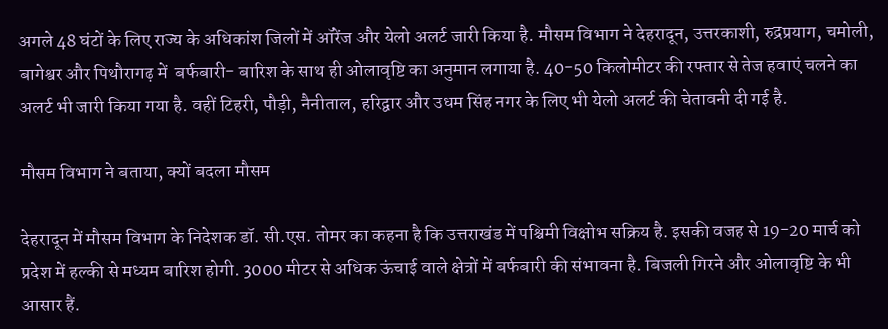अगले 48 घंटों के लिए राज्य के अधिकांश जिलों में ऑरेंज और येलो अलर्ट जारी किया है. मौसम विभाग ने देहरादून, उत्तरकाशी, रुद्रप्रयाग, चमोली, बागेश्वर और पिथौरागढ़ में  बर्फबारी- बारिश के साथ ही ओलावृष्टि का अनुमान लगाया है. 40-50 किलोमीटर की रफ्तार से तेज हवाएं चलने का अलर्ट भी जारी किया गया है. वहीं टिहरी, पौड़ी, नैनीताल, हरिद्वार और उधम सिंह नगर के लिए भी येलो अलर्ट की चेतावनी दी गई है.

मौसम विभाग ने बताया, क्यों बदला मौसम

देहरादून में मौसम विभाग के निदेशक डॉ. सी.एस. तोमर का कहना है कि उत्तराखंड में पश्चिमी विक्षोभ सक्रिय है. इसकी वजह से 19-20 मार्च को प्रदेश में हल्की से मध्यम बारिश होगी. 3000 मीटर से अधिक ऊंचाई वाले क्षेत्रों में बर्फबारी की संभावना है. बिजली गिरने और ओलावृष्टि के भी आसार हैं.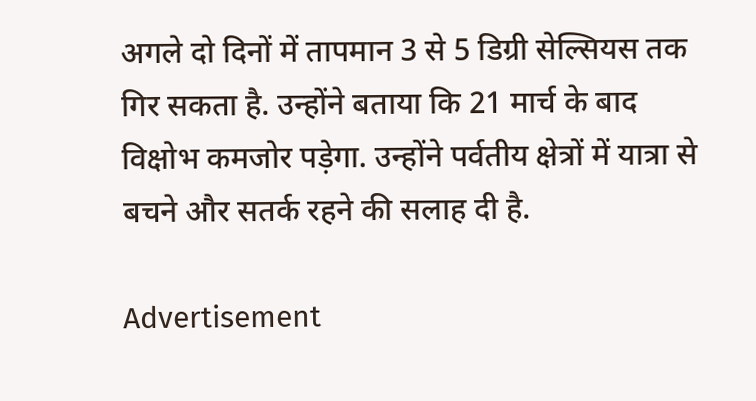अगले दो दिनों में तापमान 3 से 5 डिग्री सेल्सियस तक गिर सकता है. उन्होंने बताया कि 21 मार्च के बाद विक्षोभ कमजोर पड़ेगा. उन्होंने पर्वतीय क्षेत्रों में यात्रा से बचने और सतर्क रहने की सलाह दी है.

Advertisement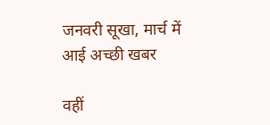जनवरी सूखा, मार्च में आई अच्छी खबर

वहीं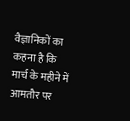वैज्ञानिकों का कहना है कि मार्च के महीने में आमतौर पर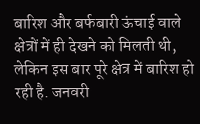बारिश और बर्फबारी ऊंचाई वाले क्षेत्रों में ही देखने को मिलती थी, लेकिन इस बार पूरे क्षेत्र में बारिश हो रही है. जनवरी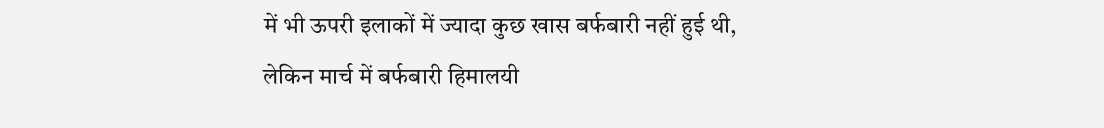में भी ऊपरी इलाकों में ज्यादा कुछ खास बर्फबारी नहीं हुई थी, लेकिन मार्च में बर्फबारी हिमालयी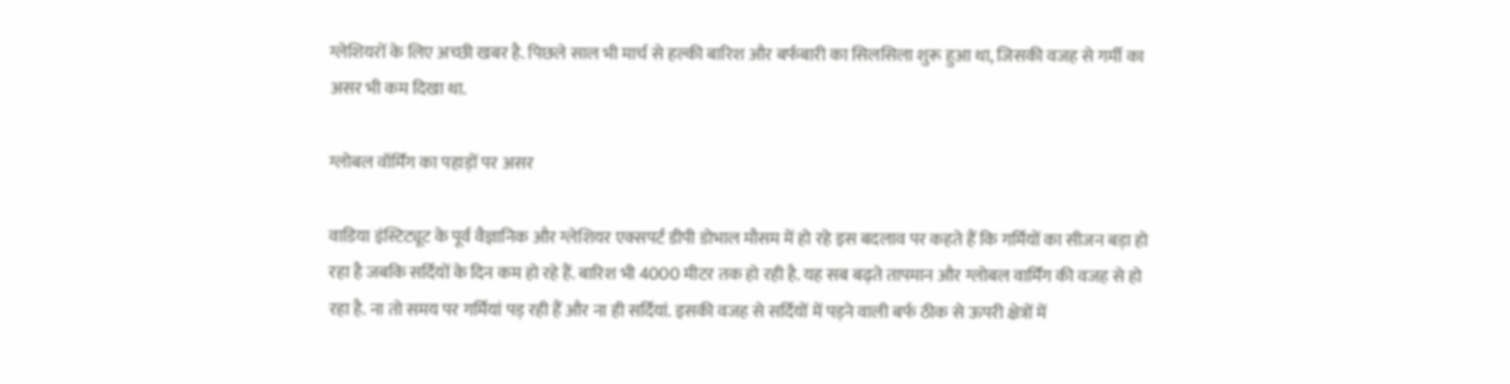ग्लेशियरों के लिए अच्छी खबर है. पिछले साल भी मार्च से हल्की बारिश और बर्फबारी का सिलसिला शुरू हुआ था, जिसकी वजह से गर्मी का असर भी कम दिखा था.

ग्लोबल वॉर्मिंग का पहाड़ों पर असर

वाडिया इंस्टिट्यूट के पूर्व वैज्ञानिक और ग्लेशियर एक्सपर्ट डीपी डोभाल मौसम में हो रहे इस बदलाव पर कहते हैं कि गर्मियों का सीजन बड़ा हो रहा है जबकि सर्दियों के दिन कम हो रहे हैं. बारिश भी 4000 मीटर तक हो रही है. यह सब बढ़ते तापमान और ग्लोबल वार्मिंग की वजह से हो रहा है. ना तो समय पर गर्मियां पड़ रही हैं और ना ही सर्दियां. इसकी वजह से सर्दियों में पड़ने वाली बर्फ ठीक से ऊपरी क्षेत्रों में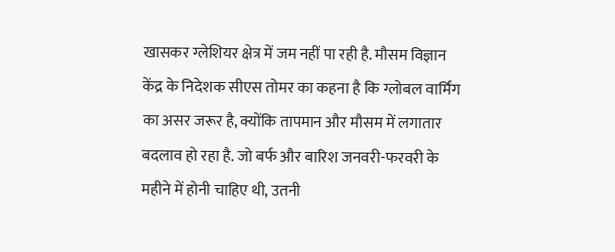खासकर ग्लेशियर क्षेत्र में जम नहीं पा रही है. मौसम विज्ञान केंद्र के निदेशक सीएस तोमर का कहना है कि ग्लोबल वार्मिंग का असर जरूर है, क्योंकि तापमान और मौसम में लगातार बदलाव हो रहा है. जो बर्फ और बारिश जनवरी-फरवरी के महीने में होनी चाहिए थी, उतनी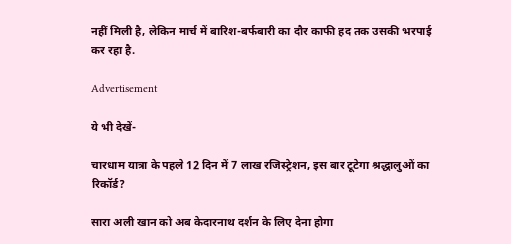नहीं मिली है, लेकिन मार्च में बारिश-बर्फबारी का दौर काफी हद तक उसकी भरपाई कर रहा है.

Advertisement

ये भी देखें-

चारधाम यात्रा के पहले 12 दिन में 7 लाख रजिस्ट्रेशन, इस बार टूटेगा श्रद्धालुओं का रिकॉर्ड?

सारा अली खान को अब केदारनाथ दर्शन के लिए देना होगा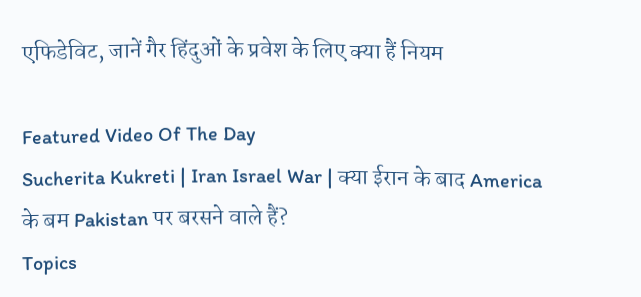एफिडेविट, जानें गैर हिंदुओं के प्रवेश के लिए क्या हैं नियम

Featured Video Of The Day
Sucherita Kukreti | Iran Israel War | क्या ईरान के बाद America के बम Pakistan पर बरसने वाले हैं?
Topics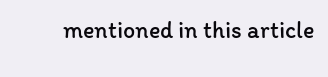mentioned in this article